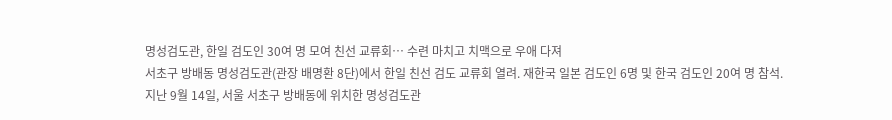명성검도관, 한일 검도인 30여 명 모여 친선 교류회… 수련 마치고 치맥으로 우애 다져
서초구 방배동 명성검도관(관장 배명환 8단)에서 한일 친선 검도 교류회 열려. 재한국 일본 검도인 6명 및 한국 검도인 20여 명 참석.
지난 9월 14일, 서울 서초구 방배동에 위치한 명성검도관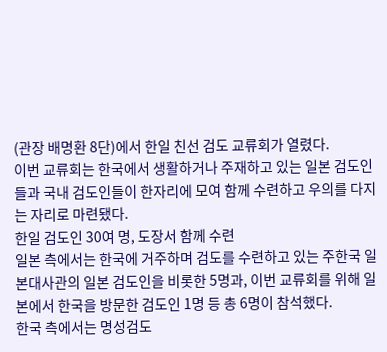(관장 배명환 8단)에서 한일 친선 검도 교류회가 열렸다.
이번 교류회는 한국에서 생활하거나 주재하고 있는 일본 검도인들과 국내 검도인들이 한자리에 모여 함께 수련하고 우의를 다지는 자리로 마련됐다.
한일 검도인 30여 명, 도장서 함께 수련
일본 측에서는 한국에 거주하며 검도를 수련하고 있는 주한국 일본대사관의 일본 검도인을 비롯한 5명과, 이번 교류회를 위해 일본에서 한국을 방문한 검도인 1명 등 총 6명이 참석했다.
한국 측에서는 명성검도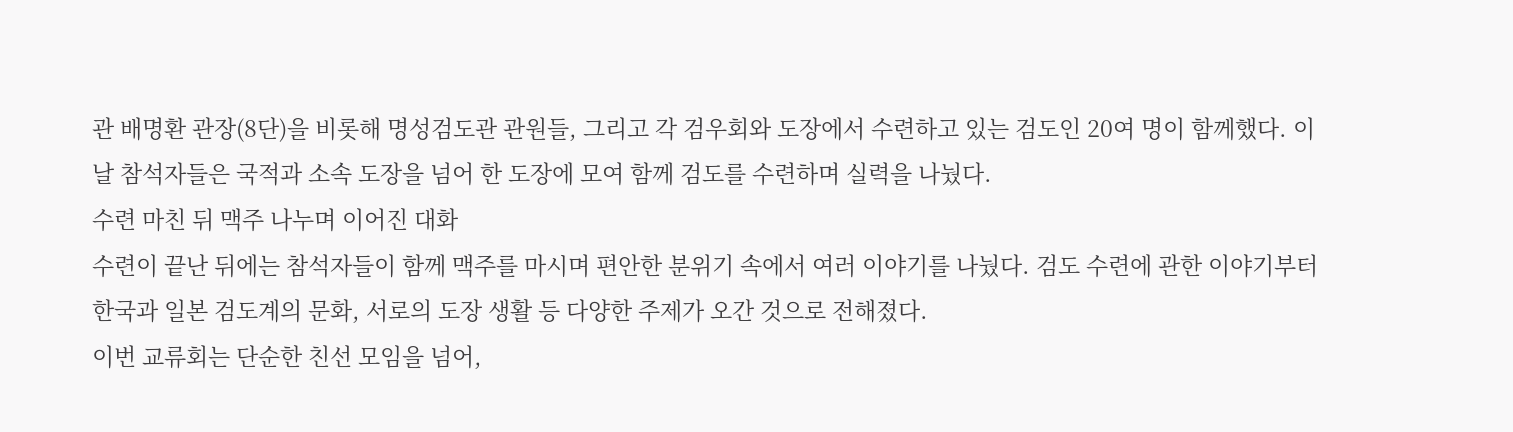관 배명환 관장(8단)을 비롯해 명성검도관 관원들, 그리고 각 검우회와 도장에서 수련하고 있는 검도인 20여 명이 함께했다. 이날 참석자들은 국적과 소속 도장을 넘어 한 도장에 모여 함께 검도를 수련하며 실력을 나눴다.
수련 마친 뒤 맥주 나누며 이어진 대화
수련이 끝난 뒤에는 참석자들이 함께 맥주를 마시며 편안한 분위기 속에서 여러 이야기를 나눴다. 검도 수련에 관한 이야기부터 한국과 일본 검도계의 문화, 서로의 도장 생활 등 다양한 주제가 오간 것으로 전해졌다.
이번 교류회는 단순한 친선 모임을 넘어,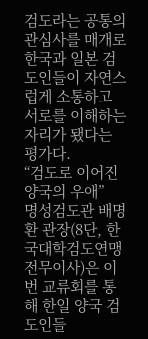검도라는 공통의 관심사를 매개로 한국과 일본 검도인들이 자연스럽게 소통하고 서로를 이해하는 자리가 됐다는 평가다.
“검도로 이어진 양국의 우애”
명성검도관 배명환 관장(8단, 한국대학검도연맹 전무이사)은 이번 교류회를 통해 한일 양국 검도인들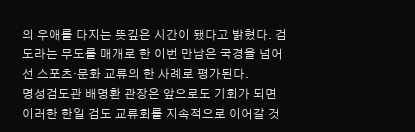의 우애를 다지는 뜻깊은 시간이 됐다고 밝혔다. 검도라는 무도를 매개로 한 이번 만남은 국경을 넘어선 스포츠·문화 교류의 한 사례로 평가된다.
명성검도관 배명환 관장은 앞으로도 기회가 되면 이러한 한일 검도 교류회를 지속적으로 이어갈 것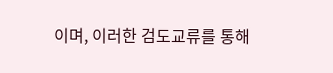이며, 이러한 검도교류를 통해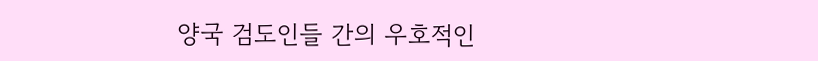양국 검도인들 간의 우호적인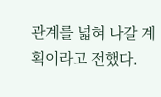관계를 넓혀 나갈 계획이라고 전했다.